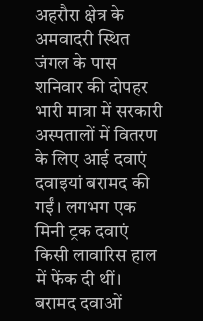अहरौरा क्षेत्र के अमवादरी स्थित जंगल के पास शनिवार की दोपहर भारी मात्रा में सरकारी अस्पतालों में वितरण के लिए आई दवाएं दवाइयां बरामद की गईं। लगभग एक मिनी ट्रक दवाएं किसी लावारिस हाल में फेंक दी थीं। बरामद दवाओं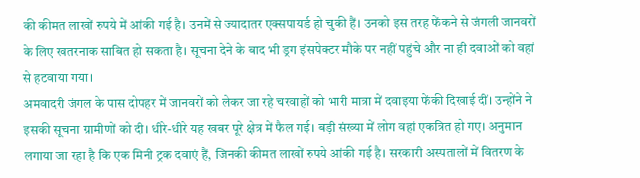की कीमत लाखों रुपये में आंकी गई है। उनमें से ज्यादातर एक्सपायर्ड हो चुकी हैं। उनको इस तरह फेंकने से जंगली जानवरों के लिए खतरनाक साबित हो सकता है। सूचना देने के बाद भी ड्रग इंसपेक्टर मौके पर नहीं पहुंचे और ना ही दवाओं को वहां से हटवाया गया।
अमवादरी जंगल के पास दोपहर में जानवरों को लेकर जा रहे चरवाहों को भारी मात्रा में दवाइया फेंकी दिखाई दीं। उन्होंने ने इसकी सूचना ग्रामीणों को दी। धीरे-धीरे यह खबर पूरे क्षेत्र में फैल गई। बड़ी संख्या में लोग वहां एकत्रित हो गए। अनुमान लगाया जा रहा है कि एक मिनी ट्रक दवाएं हैं, जिनकी कीमत लाखों रुपये आंकी गई है। सरकारी अस्पतालों में वितरण के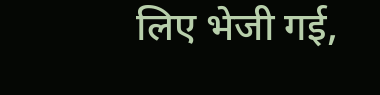लिए भेजी गई,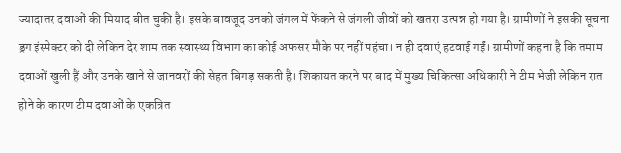ज्यादातर दवाओं की मियाद बीत चुकी है। इसके बावजूद उनको जंगल में फेंकने से जंगली जीवों को खतरा उत्पन्न हो गया है। ग्रामीणों ने इसकी सूचना ड्रग इंस्पेक्टर को दी लेकिन देर शाम तक स्वास्थ्य विभाग का कोई अफसर मौके पर नहीं पहंचा। न ही दवाएं हटवाई गईं। ग्रामीणों कहना है कि तमाम दवाओं खुली हैं और उनके खाने से जानवरों की सेहत बिगड़ सकती है। शिकायत करने पर बाद में मुख्य चिकित्सा अधिकारी ने टीम भेजी लेकिन रात होने के कारण टीम दवाओं के एकत्रित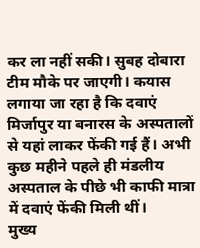कर ला नहीं सकी। सुबह दोबारा टीम मौके पर जाएगी। कयास लगाया जा रहा है कि दवाएं मिर्जापुर या बनारस के अस्पतालों से यहां लाकर फेंकी गई हैं। अभी कुछ महीने पहले ही मंडलीय अस्पताल के पीछे भी काफी मात्रा में दवाएं फेंकी मिली थीं।
मुख्य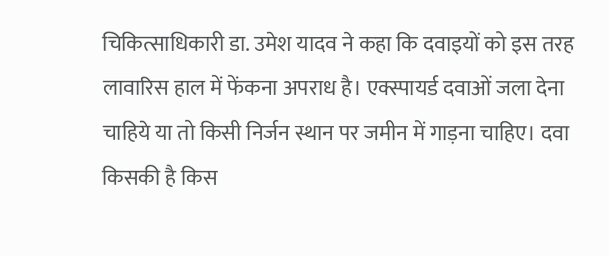चिकित्साधिकारी डा. उमेश यादव ने कहा कि दवाइयों को इस तरह लावारिस हाल में फेंकना अपराध है। एक्स्पायर्ड दवाओं जला देना चाहिये या तो किसी निर्जन स्थान पर जमीन में गाड़ना चाहिए। दवा किसकी है किस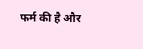फर्म की है और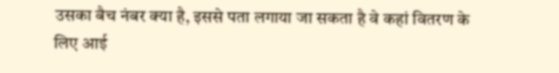उसका बैच नंबर क्या है, इससे पता लगाया जा सकता है वे कहां वितरण के लिए आई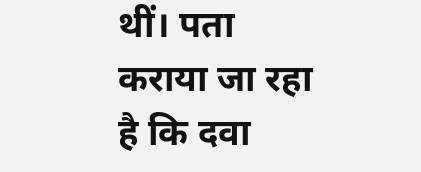थीं। पता कराया जा रहा है कि दवा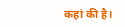कहां की है।